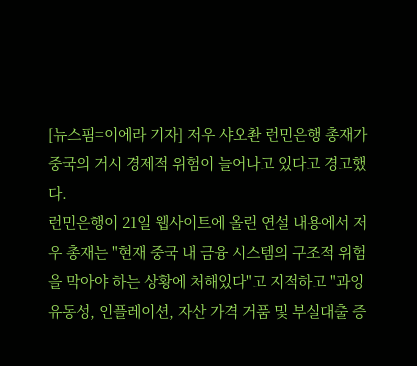[뉴스핌=이에라 기자] 저우 샤오촨 런민은행 총재가 중국의 거시 경제적 위험이 늘어나고 있다고 경고했다.
런민은행이 21일 웹사이트에 올린 연설 내용에서 저우 총재는 "현재 중국 내 금융 시스템의 구조적 위험을 막아야 하는 상황에 처해있다"고 지적하고 "과잉 유동성, 인플레이션, 자산 가격 거품 및 부실대출 증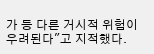가 등 다른 거시적 위험이 우려된다"고 지적했다.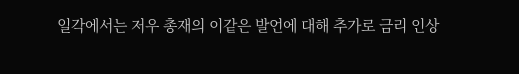일각에서는 저우 총재의 이같은 발언에 대해 추가로 금리 인상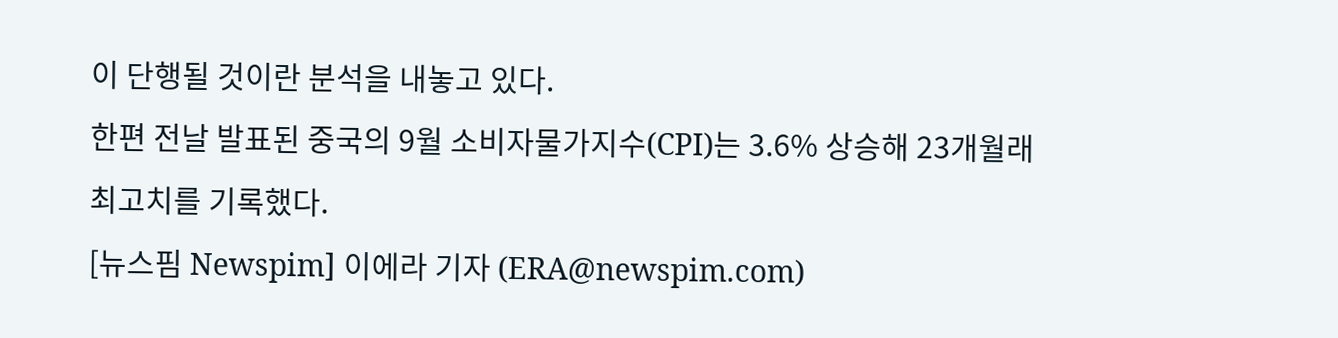이 단행될 것이란 분석을 내놓고 있다.
한편 전날 발표된 중국의 9월 소비자물가지수(CPI)는 3.6% 상승해 23개월래 최고치를 기록했다.
[뉴스핌 Newspim] 이에라 기자 (ERA@newspim.com)